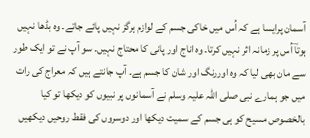آسمان پرایسا ہے کہ اُس میں خاکی جسم کے لوازم ہرگز نہیں پائے جاتے۔ وہ بڈھا نہیں ہوتاؔ اُس پر زمانہ اثر نہیں کرتا۔ وہ اناج اور پانی کا محتاج نہیں۔ سو آپ نے تو ایک طور سے مان بھی لیا کہ وہ اوررنگ اور شان کا جسم ہے۔ آپ جانتے ہیں کہ معراج کی رات میں جو ہمارے نبی صلی اللہ علیہ وسلم نے آسمانوں پر نبیوں کو دیکھا تو کیا بالخصوص مسیح کو ہی جسم کے سمیت دیکھا اور دوسروں کی فقط روحیں دیکھیں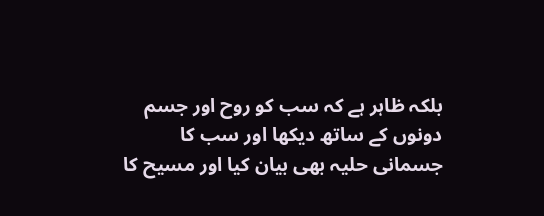بلکہ ظاہر ہے کہ سب کو روح اور جسم دونوں کے ساتھ دیکھا اور سب کا جسمانی حلیہ بھی بیان کیا اور مسیح کا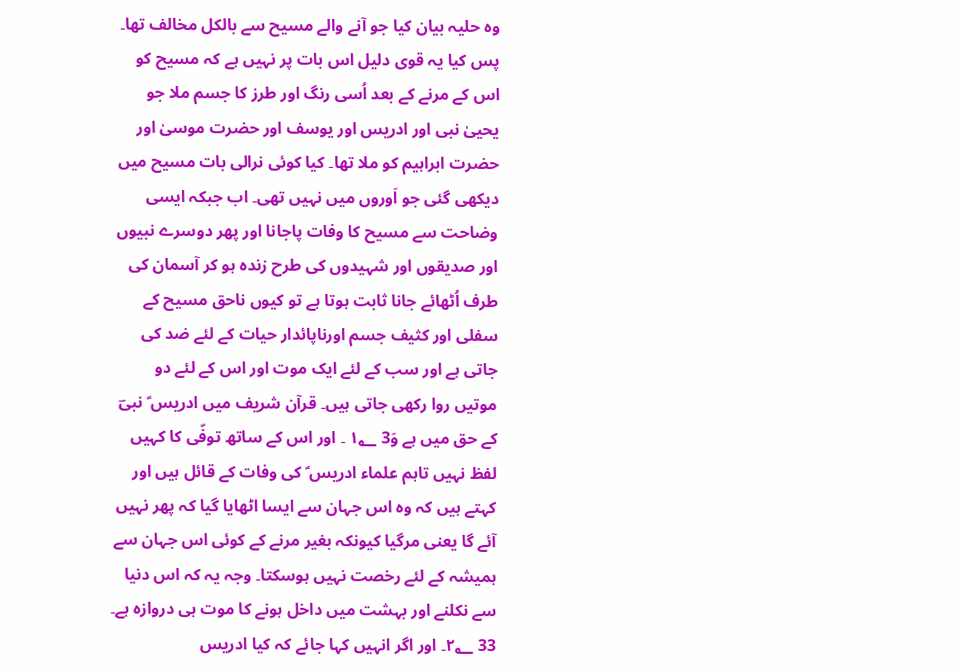وہ حلیہ بیان کیا جو آنے والے مسیح سے بالکل مخالف تھا۔ پس کیا یہ قوی دلیل اس بات پر نہیں ہے کہ مسیح کو اس کے مرنے کے بعد اُسی رنگ اور طرز کا جسم ملا جو یحییٰ نبی اور ادریس اور یوسف اور حضرت موسیٰ اور حضرت ابراہیم کو ملا تھا۔ کیا کوئی نرالی بات مسیح میں دیکھی گئی جو اَوروں میں نہیں تھی۔ اب جبکہ ایسی وضاحت سے مسیح کا وفات پاجانا اور پھر دوسرے نبیوں اور صدیقوں اور شہیدوں کی طرح زندہ ہو کر آسمان کی طرف اُٹھائے جانا ثابت ہوتا ہے تو کیوں ناحق مسیح کے سفلی اور کثیف جسم اورناپائدار حیات کے لئے ضد کی جاتی ہے اور سب کے لئے ایک موت اور اس کے لئے دو موتیں روا رکھی جاتی ہیں۔ قرآن شریف میں ادریس ؑ نبیؔ کے حق میں ہے وَ3 ۱؂ ۔ اور اس کے ساتھ توفّی کا کہیں لفظ نہیں تاہم علماء ادریس ؑ کی وفات کے قائل ہیں اور کہتے ہیں کہ وہ اس جہان سے ایسا اٹھایا گیا کہ پھر نہیں آئے گا یعنی مرگیا کیونکہ بغیر مرنے کے کوئی اس جہان سے ہمیشہ کے لئے رخصت نہیں ہوسکتا۔ وجہ یہ کہ اس دنیا سے نکلنے اور بہشت میں داخل ہونے کا موت ہی دروازہ ہے۔ 33 ۲؂۔ اور اگر انہیں کہا جائے کہ کیا ادریس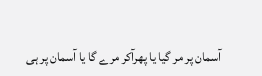آسمان پر مر گیا یا پھرآکر مرے گا یا آسمان پر ہی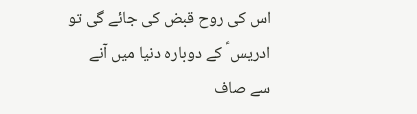اس کی روح قبض کی جائے گی تو ادریس ؑ کے دوبارہ دنیا میں آنے سے صاف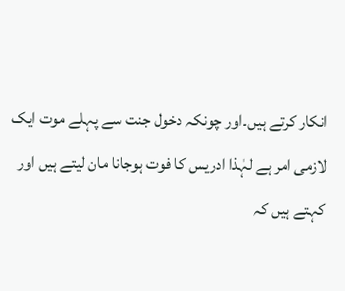انکار کرتے ہیں۔اور چونکہ دخول جنت سے پہلے موت ایک لازمی امر ہے لہٰذا ادریس کا فوت ہوجانا مان لیتے ہیں اور کہتے ہیں کہ